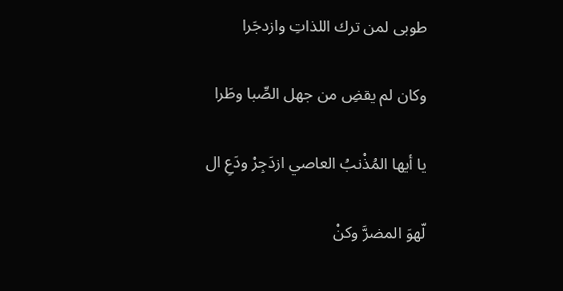طوبى لمن ترك اللذاتِ وازدجَرا

وكان لم يقضِ من جهل الصِّبا وطَرا

يا أيها المُذْنبُ العاصي ازدَجِرْ ودَعِ ال

لّهوَ المضرَّ وكنْ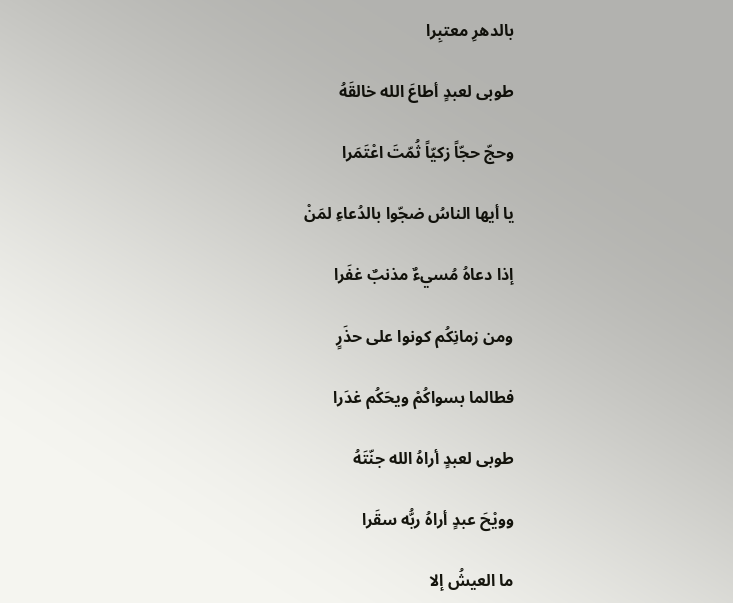بالدهرِ معتبِرا

طوبى لعبدٍ أطاعَ الله خالقَهُ

وحجّ حجّاً زكيّاً ثُمّتَ اعْتَمَرا

يا أيها الناسُ ضجّوا بالدُعاءِ لمَنْ

إذا دعاهُ مُسيءٌ مذنبٌ غفَرا

ومن زمانِكُم كونوا على حذَرٍ

فطالما بسواكُمْ ويحَكُم غدَرا

طوبى لعبدٍ أراهُ الله جنّتَهُ

وويْحَ عبدٍ أراهُ ربُّه سقَرا

ما العيشُ إلا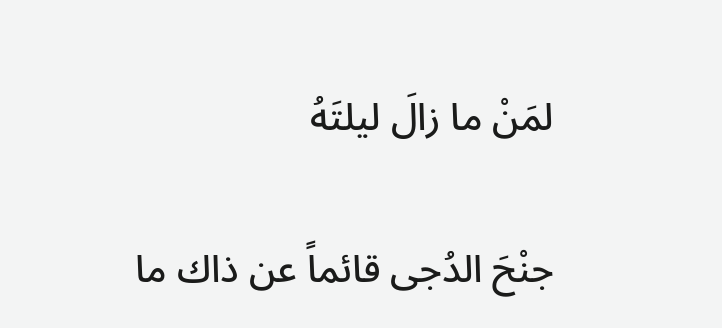لمَنْ ما زالَ ليلتَهُ

جنْحَ الدُجى قائماً عن ذاك ما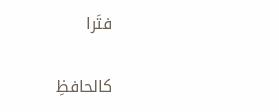فتَرا

كالحافظِ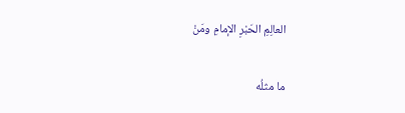العالِمِ الحَبْرِ الإمامِ ومَنْ

ما مثلُه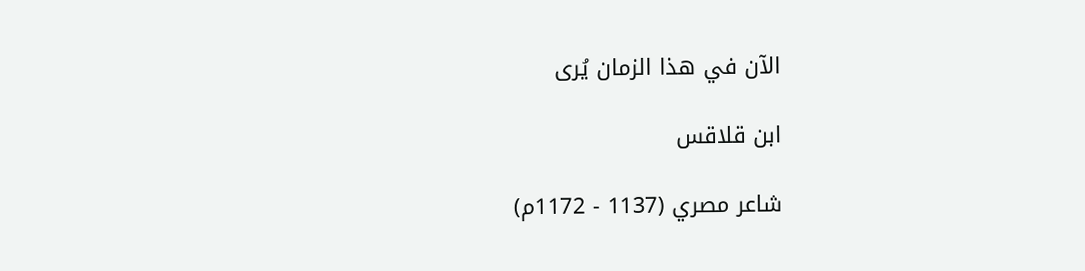الآن في هذا الزمان يُرى

ابن قلاقس

شاعر مصري (1137 - 1172م)